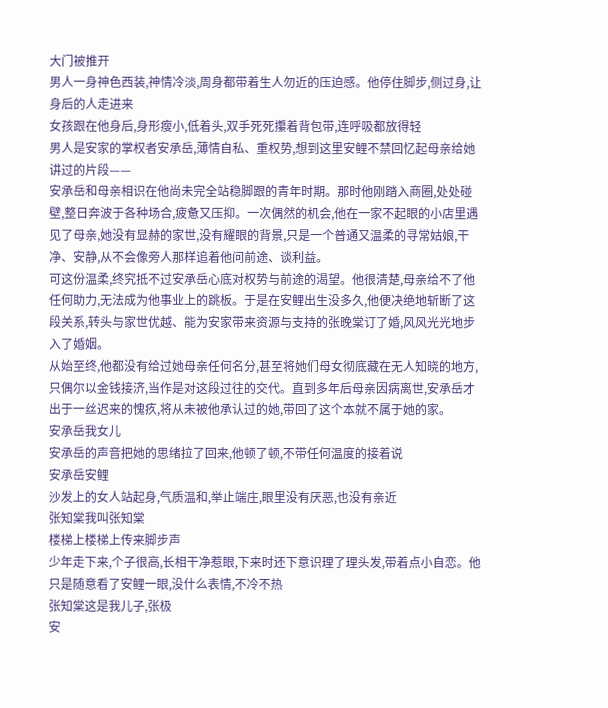大门被推开
男人一身神色西装,神情冷淡,周身都带着生人勿近的压迫感。他停住脚步,侧过身,让身后的人走进来
女孩跟在他身后,身形瘦小,低着头,双手死死攥着背包带,连呼吸都放得轻
男人是安家的掌权者安承岳,薄情自私、重权势,想到这里安鲤不禁回忆起母亲给她讲过的片段——
安承岳和母亲相识在他尚未完全站稳脚跟的青年时期。那时他刚踏入商圈,处处碰壁,整日奔波于各种场合,疲惫又压抑。一次偶然的机会,他在一家不起眼的小店里遇见了母亲,她没有显赫的家世,没有耀眼的背景,只是一个普通又温柔的寻常姑娘,干净、安静,从不会像旁人那样追着他问前途、谈利益。
可这份温柔,终究抵不过安承岳心底对权势与前途的渴望。他很清楚,母亲给不了他任何助力,无法成为他事业上的跳板。于是在安鲤出生没多久,他便决绝地斩断了这段关系,转头与家世优越、能为安家带来资源与支持的张晚棠订了婚,风风光光地步入了婚姻。
从始至终,他都没有给过她母亲任何名分,甚至将她们母女彻底藏在无人知晓的地方,只偶尔以金钱接济,当作是对这段过往的交代。直到多年后母亲因病离世,安承岳才出于一丝迟来的愧疚,将从未被他承认过的她,带回了这个本就不属于她的家。
安承岳我女儿
安承岳的声音把她的思绪拉了回来,他顿了顿,不带任何温度的接着说
安承岳安鲤
沙发上的女人站起身,气质温和,举止端庄,眼里没有厌恶,也没有亲近
张知棠我叫张知棠
楼梯上楼梯上传来脚步声
少年走下来,个子很高,长相干净惹眼,下来时还下意识理了理头发,带着点小自恋。他只是随意看了安鲤一眼,没什么表情,不冷不热
张知棠这是我儿子,张极
安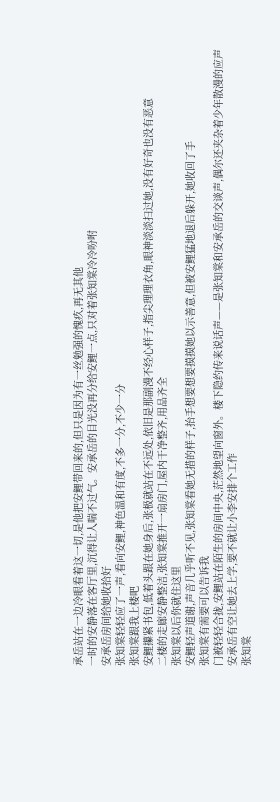承岳站在一边冷眼看着这一切,是他把安鲤带回来的,但只是因为有一丝勉强的愧疚,再无其他
一时的安静落在客厅里,沉得让人喘不过气。安承岳的目光没再分给安鲤一点,只对着张知棠冷冷吩咐
安承岳房间给她收拾好
张知棠轻轻应了一声,看向安鲤,神色温和有度,不多一分,不少一分
张知棠跟我上楼吧
安鲤攥紧书包,低着头跟在她身后,张极就站在不远处,依旧是那副漫不经心样子,指尖理理衣角,眼神淡淡扫过她,没有好奇也没有恶意
二楼的走廊安静整洁,张知棠推开一扇房门,屋内干净整齐,用品齐全
张知棠以后你就住这里
安鲤轻声道谢,声音几乎听不见,张知棠看她无措的样子,抬手想要想要摸摸她以示善意,但被安鲤猛地退后躲开,她收回了手
张知棠有需要可以告诉我
门被轻轻合拢,安鲤站在陌生的房间中央,茫然地望向窗外。楼下隐约传来说话声——是张知棠和安承岳的交谈声,偶尔还夹杂着少年散漫的应声
安承岳有空让她去上学,要不就让小李安排个工作
张知棠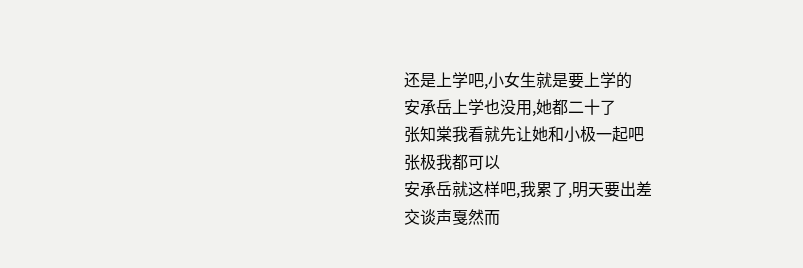还是上学吧,小女生就是要上学的
安承岳上学也没用,她都二十了
张知棠我看就先让她和小极一起吧
张极我都可以
安承岳就这样吧,我累了,明天要出差
交谈声戛然而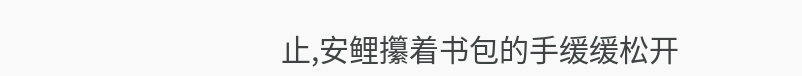止,安鲤攥着书包的手缓缓松开